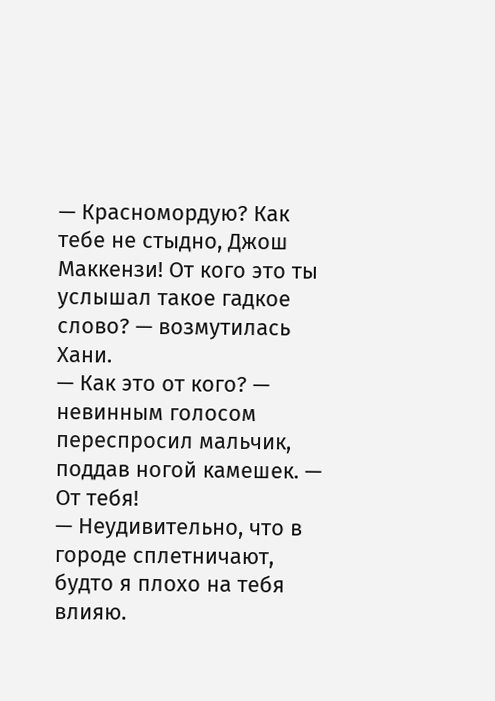— Красномордую? Как тебе не стыдно, Джош Маккензи! От кого это ты услышал такое гадкое слово? — возмутилась Хани.
— Как это от кого? — невинным голосом переспросил мальчик, поддав ногой камешек. — От тебя!
— Неудивительно, что в городе сплетничают, будто я плохо на тебя влияю.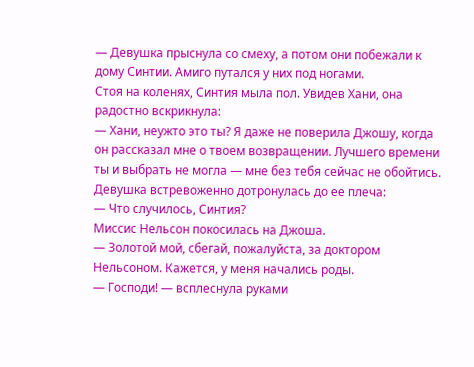— Девушка прыснула со смеху, а потом они побежали к дому Синтии. Амиго путался у них под ногами.
Стоя на коленях, Синтия мыла пол. Увидев Хани, она радостно вскрикнула:
— Хани, неужто это ты? Я даже не поверила Джошу, когда он рассказал мне о твоем возвращении. Лучшего времени ты и выбрать не могла — мне без тебя сейчас не обойтись.
Девушка встревоженно дотронулась до ее плеча:
— Что случилось, Синтия?
Миссис Нельсон покосилась на Джоша.
— Золотой мой, сбегай, пожалуйста, за доктором Нельсоном. Кажется, у меня начались роды.
— Господи! — всплеснула руками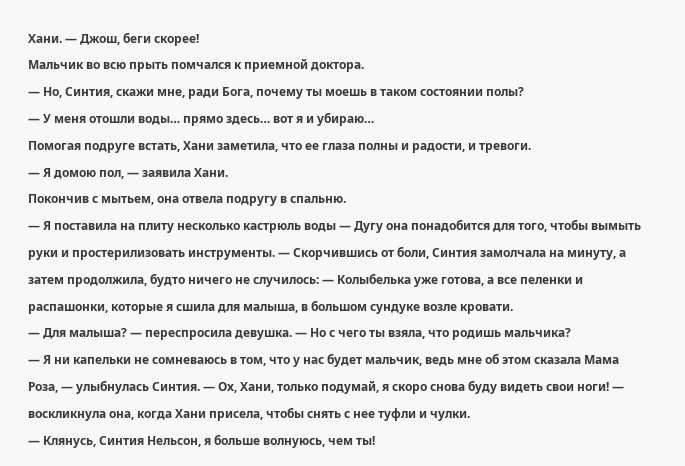Хани. — Джош, беги скорее!
Мальчик во всю прыть помчался к приемной доктора.
— Но, Синтия, скажи мне, ради Бога, почему ты моешь в таком состоянии полы?
— У меня отошли воды… прямо здесь… вот я и убираю…
Помогая подруге встать, Хани заметила, что ее глаза полны и радости, и тревоги.
— Я домою пол, — заявила Хани.
Покончив с мытьем, она отвела подругу в спальню.
— Я поставила на плиту несколько кастрюль воды — Дугу она понадобится для того, чтобы вымыть руки и простерилизовать инструменты. — Скорчившись от боли, Синтия замолчала на минуту, а затем продолжила, будто ничего не случилось: — Колыбелька уже готова, а все пеленки и распашонки, которые я сшила для малыша, в большом сундуке возле кровати.
— Для малыша? — переспросила девушка. — Но с чего ты взяла, что родишь мальчика?
— Я ни капельки не сомневаюсь в том, что у нас будет мальчик, ведь мне об этом сказала Мама Роза, — улыбнулась Синтия. — Ох, Хани, только подумай, я скоро снова буду видеть свои ноги! — воскликнула она, когда Хани присела, чтобы снять с нее туфли и чулки.
— Клянусь, Синтия Нельсон, я больше волнуюсь, чем ты!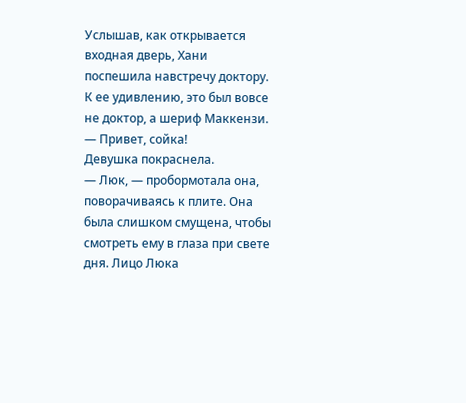Услышав, как открывается входная дверь, Хани поспешила навстречу доктору. К ее удивлению, это был вовсе не доктор, а шериф Маккензи.
— Привет, сойка!
Девушка покраснела.
— Люк, — пробормотала она, поворачиваясь к плите. Она была слишком смущена, чтобы смотреть ему в глаза при свете дня. Лицо Люка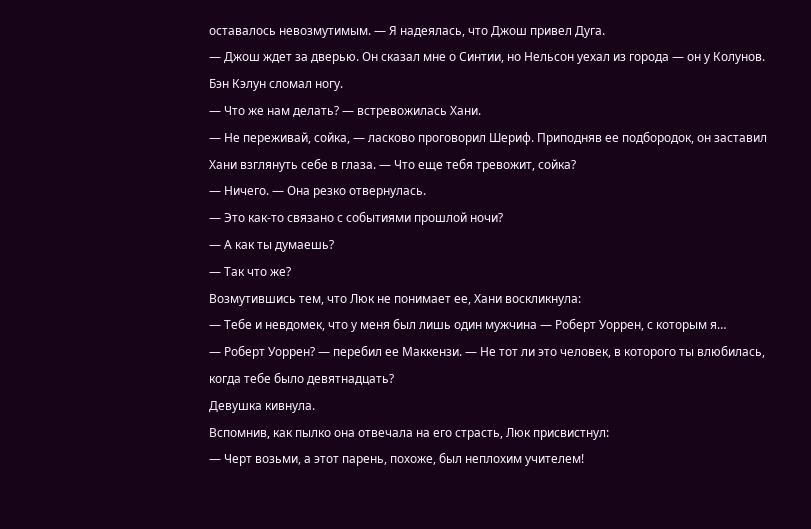оставалось невозмутимым. — Я надеялась, что Джош привел Дуга.
— Джош ждет за дверью. Он сказал мне о Синтии, но Нельсон уехал из города — он у Колунов. Бэн Кэлун сломал ногу.
— Что же нам делать? — встревожилась Хани.
— Не переживай, сойка, — ласково проговорил Шериф. Приподняв ее подбородок, он заставил Хани взглянуть себе в глаза. — Что еще тебя тревожит, сойка?
— Ничего. — Она резко отвернулась.
— Это как-то связано с событиями прошлой ночи?
— А как ты думаешь?
— Так что же?
Возмутившись тем, что Люк не понимает ее, Хани воскликнула:
— Тебе и невдомек, что у меня был лишь один мужчина — Роберт Уоррен, с которым я…
— Роберт Уоррен? — перебил ее Маккензи. — Не тот ли это человек, в которого ты влюбилась, когда тебе было девятнадцать?
Девушка кивнула.
Вспомнив, как пылко она отвечала на его страсть, Люк присвистнул:
— Черт возьми, а этот парень, похоже, был неплохим учителем!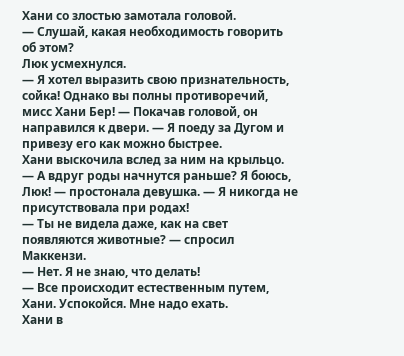Хани со злостью замотала головой.
— Слушай, какая необходимость говорить об этом?
Люк усмехнулся.
— Я хотел выразить свою признательность, сойка! Однако вы полны противоречий, мисс Хани Бер! — Покачав головой, он направился к двери. — Я поеду за Дугом и привезу его как можно быстрее.
Хани выскочила вслед за ним на крыльцо.
— А вдруг роды начнутся раньше? Я боюсь, Люк! — простонала девушка. — Я никогда не присутствовала при родах!
— Ты не видела даже, как на свет появляются животные? — спросил Маккензи.
— Нет. Я не знаю, что делать!
— Все происходит естественным путем, Хани. Успокойся. Мне надо ехать.
Хани в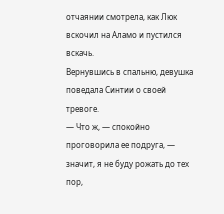отчаянии смотрела, как Люк вскочил на Аламо и пустился вскачь.
Вернувшись в спальню, девушка поведала Синтии о своей тревоге.
— Что ж, — спокойно проговорила ее подруга, — значит, я не буду рожать до тех пор,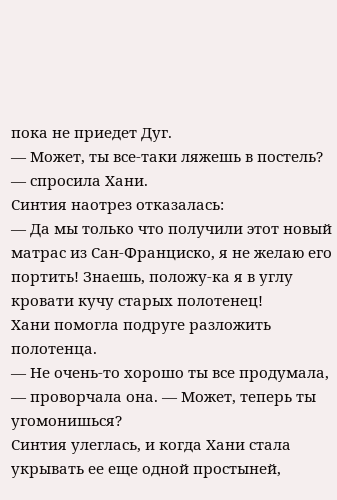пока не приедет Дуг.
— Может, ты все-таки ляжешь в постель? — спросила Хани.
Синтия наотрез отказалась:
— Да мы только что получили этот новый матрас из Сан-Франциско, я не желаю его портить! Знаешь, положу-ка я в углу кровати кучу старых полотенец!
Хани помогла подруге разложить полотенца.
— Не очень-то хорошо ты все продумала, — проворчала она. — Может, теперь ты угомонишься?
Синтия улеглась, и когда Хани стала укрывать ее еще одной простыней,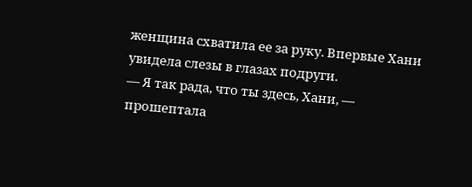женщина схватила ее за руку. Впервые Хани увидела слезы в глазах подруги.
— Я так рада, что ты здесь, Хани, — прошептала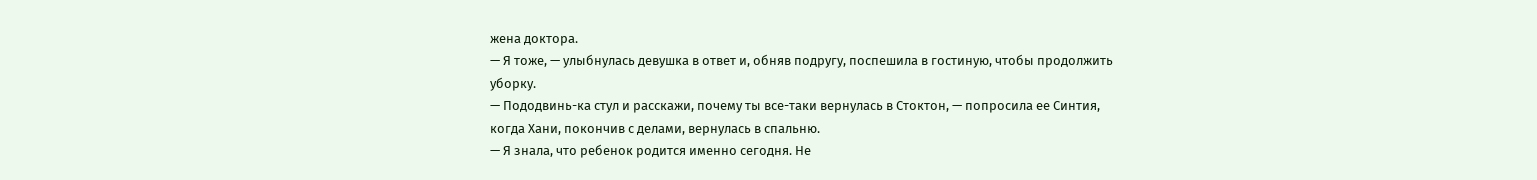жена доктора.
— Я тоже, — улыбнулась девушка в ответ и, обняв подругу, поспешила в гостиную, чтобы продолжить уборку.
— Пододвинь-ка стул и расскажи, почему ты все-таки вернулась в Стоктон, — попросила ее Синтия, когда Хани, покончив с делами, вернулась в спальню.
— Я знала, что ребенок родится именно сегодня. Не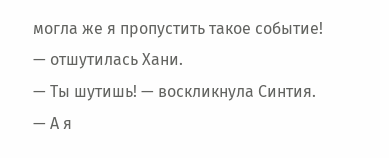могла же я пропустить такое событие! — отшутилась Хани.
— Ты шутишь! — воскликнула Синтия. — А я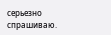серьезно спрашиваю.